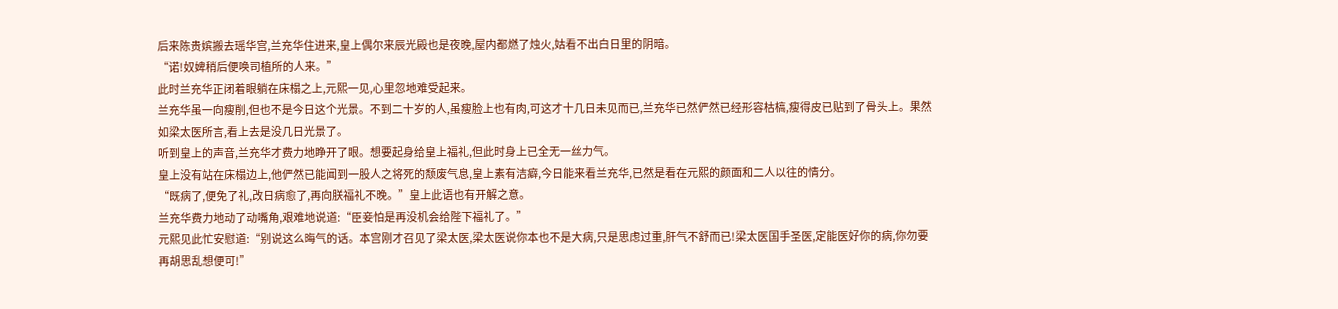后来陈贵嫔搬去瑶华宫,兰充华住进来,皇上偶尔来辰光殿也是夜晚,屋内都燃了烛火,姑看不出白日里的阴暗。
“诺!奴婢稍后便唤司植所的人来。”
此时兰充华正闭着眼躺在床榻之上,元熙一见,心里忽地难受起来。
兰充华虽一向瘦削,但也不是今日这个光景。不到二十岁的人,虽瘦脸上也有肉,可这才十几日未见而已,兰充华已然俨然已经形容枯槁,瘦得皮已贴到了骨头上。果然如梁太医所言,看上去是没几日光景了。
听到皇上的声音,兰充华才费力地睁开了眼。想要起身给皇上福礼,但此时身上已全无一丝力气。
皇上没有站在床榻边上,他俨然已能闻到一股人之将死的颓废气息,皇上素有洁癖,今日能来看兰充华,已然是看在元熙的颜面和二人以往的情分。
“既病了,便免了礼,改日病愈了,再向朕福礼不晚。”皇上此语也有开解之意。
兰充华费力地动了动嘴角,艰难地说道:“臣妾怕是再没机会给陛下福礼了。”
元熙见此忙安慰道:“别说这么晦气的话。本宫刚才召见了梁太医,梁太医说你本也不是大病,只是思虑过重,肝气不舒而已!梁太医国手圣医,定能医好你的病,你勿要再胡思乱想便可!”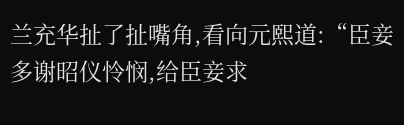兰充华扯了扯嘴角,看向元熙道:“臣妾多谢昭仪怜悯,给臣妾求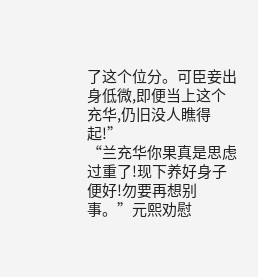了这个位分。可臣妾出身低微,即便当上这个充华,仍旧没人瞧得起!”
“兰充华你果真是思虑过重了!现下养好身子便好!勿要再想别事。”元熙劝慰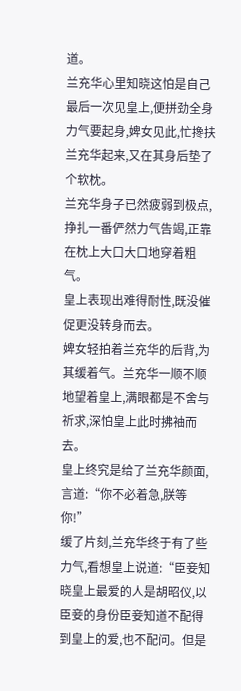道。
兰充华心里知晓这怕是自己最后一次见皇上,便拼劲全身力气要起身,婢女见此,忙搀扶兰充华起来,又在其身后垫了个软枕。
兰充华身子已然疲弱到极点,挣扎一番俨然力气告竭,正靠在枕上大口大口地穿着粗气。
皇上表现出难得耐性,既没催促更没转身而去。
婢女轻拍着兰充华的后背,为其缓着气。兰充华一顺不顺地望着皇上,满眼都是不舍与祈求,深怕皇上此时拂袖而去。
皇上终究是给了兰充华颜面,言道:“你不必着急,朕等你!”
缓了片刻,兰充华终于有了些力气,看想皇上说道:“臣妾知晓皇上最爱的人是胡昭仪,以臣妾的身份臣妾知道不配得到皇上的爱,也不配问。但是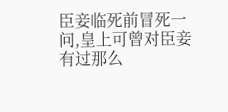臣妾临死前冒死一问,皇上可曾对臣妾有过那么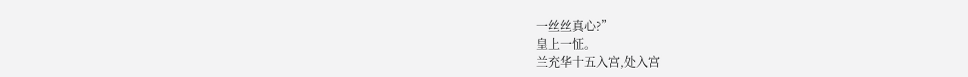一丝丝真心?”
皇上一怔。
兰充华十五入宫,处入宫